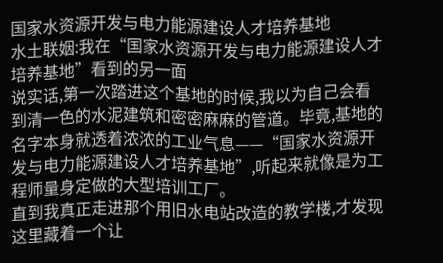国家水资源开发与电力能源建设人才培养基地
水土联姻:我在“国家水资源开发与电力能源建设人才培养基地”看到的另一面
说实话,第一次踏进这个基地的时候,我以为自己会看到清一色的水泥建筑和密密麻麻的管道。毕竟,基地的名字本身就透着浓浓的工业气息——“国家水资源开发与电力能源建设人才培养基地”,听起来就像是为工程师量身定做的大型培训工厂。
直到我真正走进那个用旧水电站改造的教学楼,才发现这里藏着一个让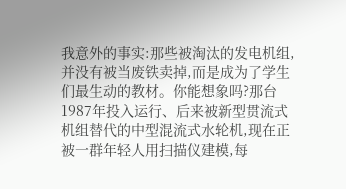我意外的事实:那些被淘汰的发电机组,并没有被当废铁卖掉,而是成为了学生们最生动的教材。你能想象吗?那台1987年投入运行、后来被新型贯流式机组替代的中型混流式水轮机,现在正被一群年轻人用扫描仪建模,每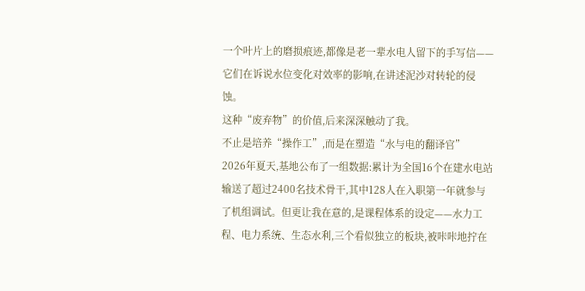一个叶片上的磨损痕迹,都像是老一辈水电人留下的手写信——它们在诉说水位变化对效率的影响,在讲述泥沙对转轮的侵蚀。
这种“废弃物”的价值,后来深深触动了我。
不止是培养“操作工”,而是在塑造“水与电的翻译官”
2026年夏天,基地公布了一组数据:累计为全国16个在建水电站输送了超过2400名技术骨干,其中128人在入职第一年就参与了机组调试。但更让我在意的,是课程体系的设定——水力工程、电力系统、生态水利,三个看似独立的板块,被咔咔地拧在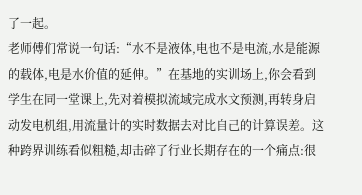了一起。
老师傅们常说一句话:“水不是液体,电也不是电流,水是能源的载体,电是水价值的延伸。”在基地的实训场上,你会看到学生在同一堂课上,先对着模拟流域完成水文预测,再转身启动发电机组,用流量计的实时数据去对比自己的计算误差。这种跨界训练看似粗糙,却击碎了行业长期存在的一个痛点:很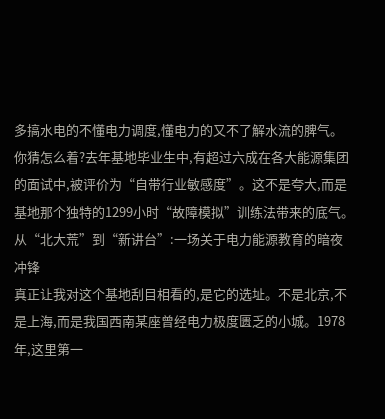多搞水电的不懂电力调度,懂电力的又不了解水流的脾气。
你猜怎么着?去年基地毕业生中,有超过六成在各大能源集团的面试中,被评价为“自带行业敏感度”。这不是夸大,而是基地那个独特的1299小时“故障模拟”训练法带来的底气。
从“北大荒”到“新讲台”:一场关于电力能源教育的暗夜冲锋
真正让我对这个基地刮目相看的,是它的选址。不是北京,不是上海,而是我国西南某座曾经电力极度匮乏的小城。1978年,这里第一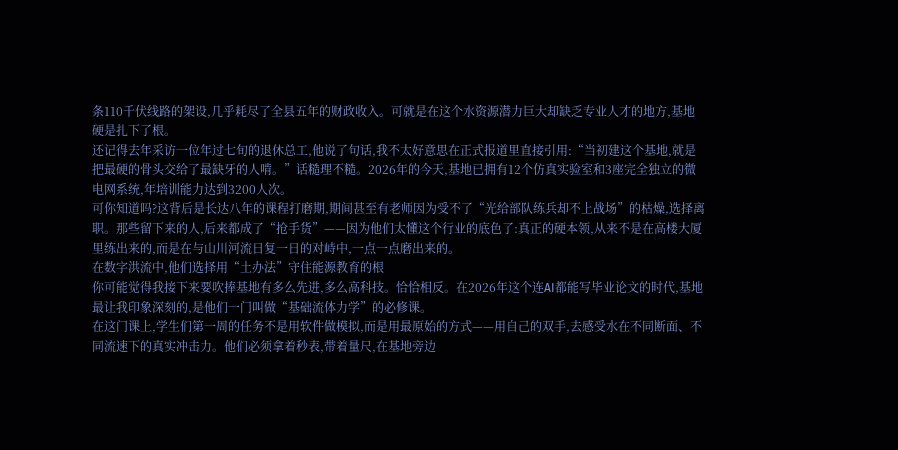条110千伏线路的架设,几乎耗尽了全县五年的财政收入。可就是在这个水资源潜力巨大却缺乏专业人才的地方,基地硬是扎下了根。
还记得去年采访一位年过七旬的退休总工,他说了句话,我不太好意思在正式报道里直接引用:“当初建这个基地,就是把最硬的骨头交给了最缺牙的人啃。”话糙理不糙。2026年的今天,基地已拥有12个仿真实验室和3座完全独立的微电网系统,年培训能力达到3200人次。
可你知道吗?这背后是长达八年的课程打磨期,期间甚至有老师因为受不了“光给部队练兵却不上战场”的枯燥,选择离职。那些留下来的人,后来都成了“抢手货”——因为他们太懂这个行业的底色了:真正的硬本领,从来不是在高楼大厦里练出来的,而是在与山川河流日复一日的对峙中,一点一点磨出来的。
在数字洪流中,他们选择用“土办法”守住能源教育的根
你可能觉得我接下来要吹捧基地有多么先进,多么高科技。恰恰相反。在2026年这个连AI都能写毕业论文的时代,基地最让我印象深刻的,是他们一门叫做“基础流体力学”的必修课。
在这门课上,学生们第一周的任务不是用软件做模拟,而是用最原始的方式——用自己的双手,去感受水在不同断面、不同流速下的真实冲击力。他们必须拿着秒表,带着量尺,在基地旁边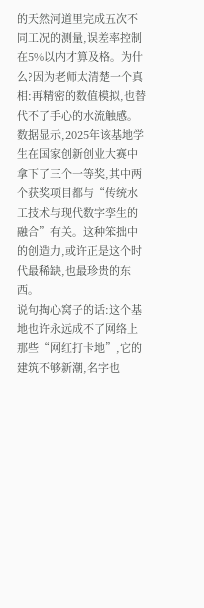的天然河道里完成五次不同工况的测量,误差率控制在5%以内才算及格。为什么?因为老师太清楚一个真相:再精密的数值模拟,也替代不了手心的水流触感。
数据显示,2025年该基地学生在国家创新创业大赛中拿下了三个一等奖,其中两个获奖项目都与“传统水工技术与现代数字孪生的融合”有关。这种笨拙中的创造力,或许正是这个时代最稀缺,也最珍贵的东西。
说句掏心窝子的话:这个基地也许永远成不了网络上那些“网红打卡地”,它的建筑不够新潮,名字也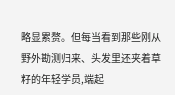略显累赘。但每当看到那些刚从野外勘测归来、头发里还夹着草籽的年轻学员,端起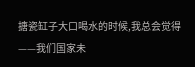搪瓷缸子大口喝水的时候,我总会觉得——我们国家未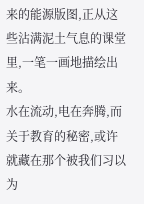来的能源版图,正从这些沾满泥土气息的课堂里,一笔一画地描绘出来。
水在流动,电在奔腾,而关于教育的秘密,或许就藏在那个被我们习以为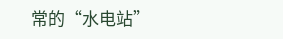常的“水电站”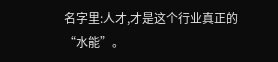名字里:人才,才是这个行业真正的“水能”。